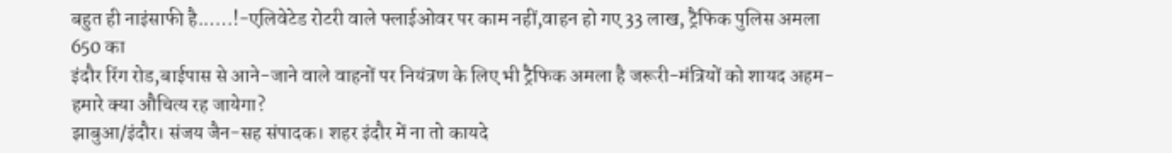बहुत ही नाइंसाफी है......!-एलिवेटेड रोटरी वाले फ्लाईओवर पर काम नहीं,वाहन हो गए 33 लाख, ट्रैफिक पुलिस अमला 650 का
इंदौर रिंग रोड,बाईपास से आने-जाने वाले वाहनों पर नियंत्रण के लिए भी ट्रैफिक अमला है जरूरी-मंत्रियों को शायद अहम-हमारे क्या औचित्य रह जायेगा?
झाबुआ/इंदौर। संजय जैन-सह संपादक। शहर इंदौर में ना तो कायदे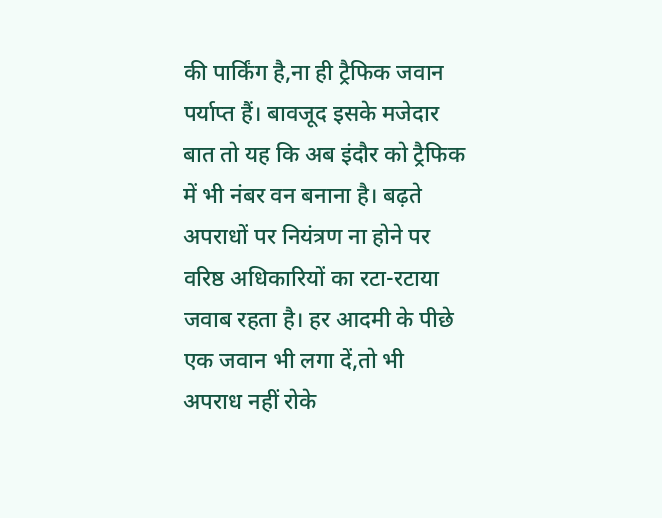की पार्किंग है,ना ही ट्रैफिक जवान पर्याप्त हैं। बावजूद इसके मजेदार बात तो यह कि अब इंदौर को ट्रैफिक में भी नंबर वन बनाना है। बढ़ते अपराधों पर नियंत्रण ना होने पर वरिष्ठ अधिकारियों का रटा-रटाया जवाब रहता है। हर आदमी के पीछे एक जवान भी लगा दें,तो भी अपराध नहीं रोके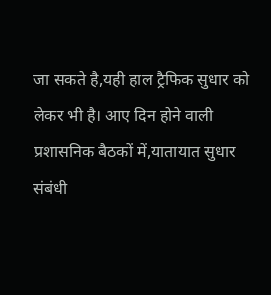जा सकते है,यही हाल ट्रैफिक सुधार को लेकर भी है। आए दिन होने वाली प्रशासनिक बैठकों में,यातायात सुधार संबंधी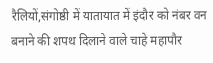रैलियों,संगोष्ठी में यातायात में इंदौर को नंबर वन बनाने की शपथ दिलाने वाले चाहे महापौर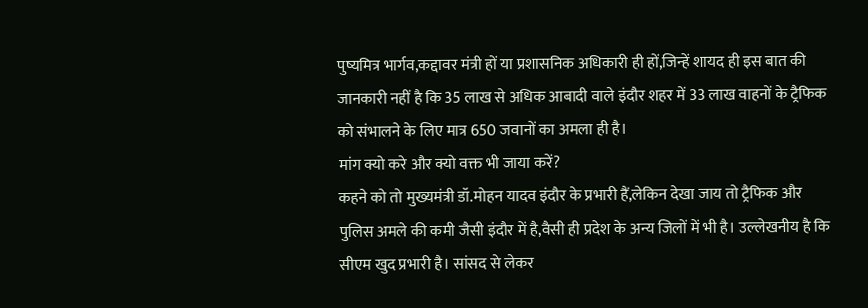पुष्यमित्र भार्गव,कद्दावर मंत्री हों या प्रशासनिक अधिकारी ही हों,जिन्हें शायद ही इस बात की जानकारी नहीं है कि 35 लाख से अधिक आबादी वाले इंदौर शहर में 33 लाख वाहनों के ट्रैफिक को संभालने के लिए मात्र 650 जवानों का अमला ही है।
मांग क्यो करे और क्यो वक्त भी जाया करें?
कहने को तो मुख्यमंत्री डॉ.मोहन यादव इंदौर के प्रभारी हैं,लेकिन देखा जाय तो ट्रैफिक और पुलिस अमले की कमी जैसी इंदौर में है,वैसी ही प्रदेश के अन्य जिलों में भी है। उल्लेखनीय है कि सीएम खुद प्रभारी है। सांसद से लेकर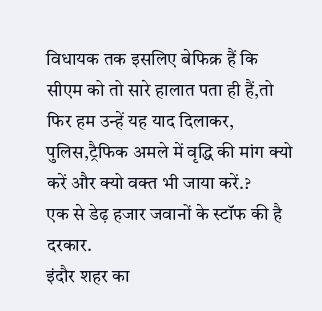विधायक तक इसलिए बेफिक्र हैं कि सीएम को तो सारे हालात पता ही हैं,तो फिर हम उन्हें यह याद दिलाकर, पुलिस,ट्रैफिक अमले में वृद्धि की मांग क्यो करें और क्यो वक्त भी जाया करें.?
एक से डेढ़ हजार जवानों के स्टॉफ की है दरकार.
इंदौर शहर का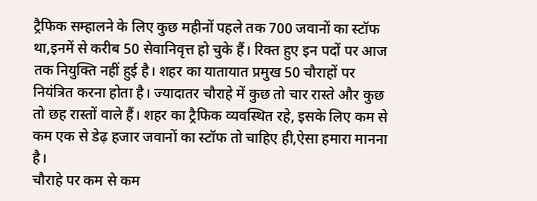ट्रैफिक सम्हालने के लिए कुछ महीनों पहले तक 700 जवानों का स्टॉफ था,इनमें से करीब 50 सेवानिवृत्त हो चुके हैं। रिक्त हुए इन पदों पर आज तक नियुक्ति नहीं हुई है। शहर का यातायात प्रमुख 50 चौराहों पर नियंत्रित करना होता है। ज्यादातर चौराहे में कुछ तो चार रास्ते और कुछ तो छह रास्तों वाले हैं। शहर का ट्रैफिक व्यवस्थित रहे, इसके लिए कम से कम एक से डेढ़ हजार जवानों का स्टॉफ तो चाहिए ही,ऐसा हमारा मानना है।
चौराहे पर कम से कम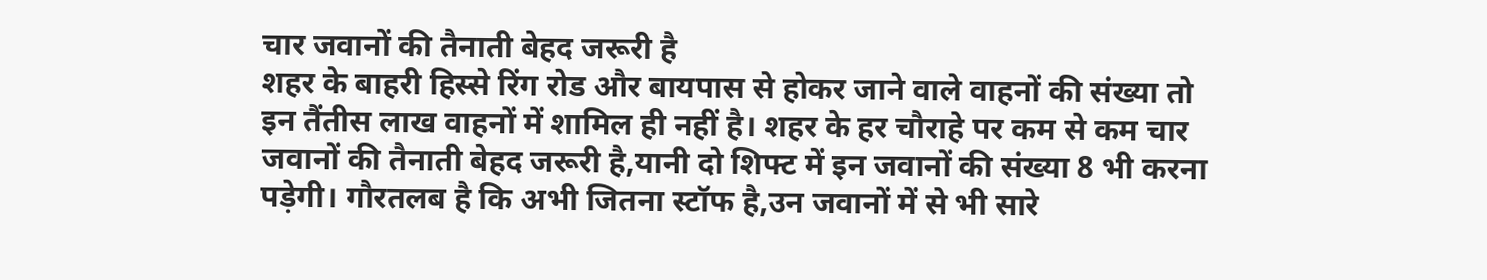चार जवानों की तैनाती बेहद जरूरी है
शहर के बाहरी हिस्से रिंग रोड और बायपास से होकर जाने वाले वाहनों की संख्या तो इन तैंतीस लाख वाहनों में शामिल ही नहीं है। शहर के हर चौराहे पर कम से कम चार जवानों की तैनाती बेहद जरूरी है,यानी दो शिफ्ट में इन जवानों की संख्या 8 भी करना पड़ेगी। गौरतलब है कि अभी जितना स्टॉफ है,उन जवानों में से भी सारे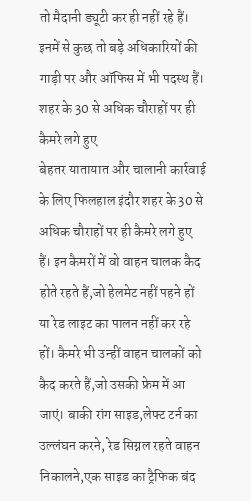तो मैदानी ड्यूटी कर ही नहीं रहे हैं। इनमें से कुछ तो बड़े अधिकारियों की गाड़ी पर और ऑफिस में भी पदस्थ हैं।
शहर के 30 से अधिक चौराहों पर ही कैमरे लगे हुए
बेहतर यातायात और चालानी कार्रवाई के लिए फिलहाल इंदौर शहर के 30 से अधिक चौराहों पर ही कैमरे लगे हुए हैं। इन कैमरों में वो वाहन चालक कैद होते रहते हैं,जो हेलमेट नहीं पहने हों या रेड लाइट का पालन नहीं कर रहे हों। कैमरे भी उन्हीं वाहन चालकों को कैद करते हैं,जो उसकी फ्रेम में आ जाएं। बाकी रांग साइड,लेफ्ट टर्न का उल्लंघन करने, रेड सिग्नल रहते वाहन निकालने,एक साइड का ट्रैफिक बंद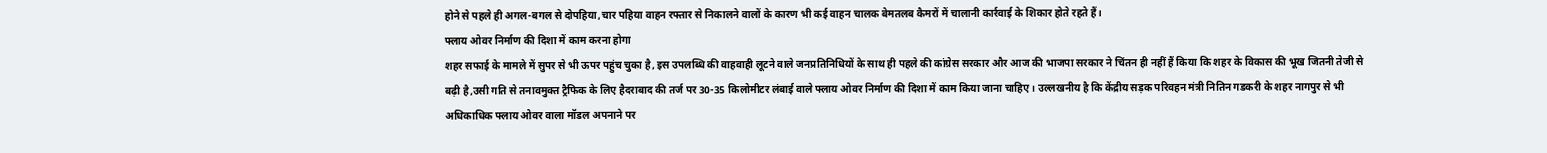होने से पहले ही अगल-बगल से दोपहिया,चार पहिया वाहन रफ्तार से निकालने वालों के कारण भी कई वाहन चालक बेमतलब कैमरों में चालानी कार्रवाई के शिकार होते रहते हैं।
फ्लाय ओवर निर्माण की दिशा में काम करना होगा
शहर सफाई के मामले में सुपर से भी ऊपर पहुंच चुका है, इस उपलब्धि की वाहवाही लूटने वाले जनप्रतिनिधियों के साथ ही पहले की कांग्रेस सरकार और आज की भाजपा सरकार ने चिंतन ही नहीं हैं किया कि शहर के विकास की भूख जितनी तेजी से बढ़ी है,उसी गति से तनावमुक्त ट्रैफिक के लिए हैदराबाद की तर्ज पर 30-35 किलोमीटर लंबाई वाले फ्लाय ओवर निर्माण की दिशा में काम किया जाना चाहिए। उल्लखनीय है कि केंद्रीय सड़क परिवहन मंत्री नितिन गडकरी के शहर नागपुर से भी अधिकाधिक फ्लाय ओवर वाला मॉडल अपनाने पर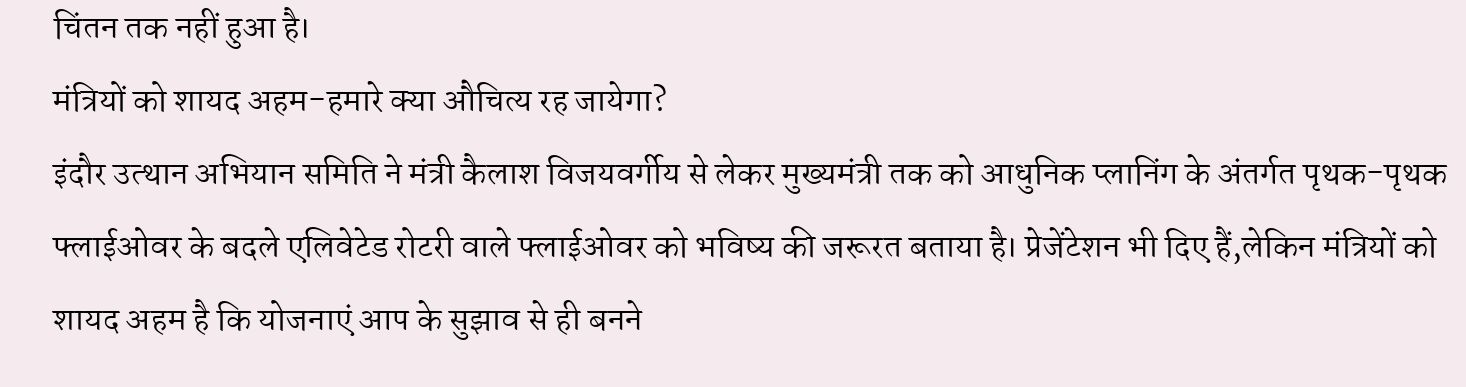चिंतन तक नहीं हुआ है।
मंत्रियों को शायद अहम-हमारे क्या औचित्य रह जायेगा?
इंदौर उत्थान अभियान समिति ने मंत्री कैलाश विजयवर्गीय से लेकर मुख्यमंत्री तक को आधुनिक प्लानिंग के अंतर्गत पृथक-पृथक फ्लाईओवर के बदले एलिवेटेड रोटरी वाले फ्लाईओवर को भविष्य की जरूरत बताया है। प्रेजेंटेशन भी दिए हैं,लेकिन मंत्रियों को शायद अहम है कि योजनाएं आप के सुझाव से ही बनने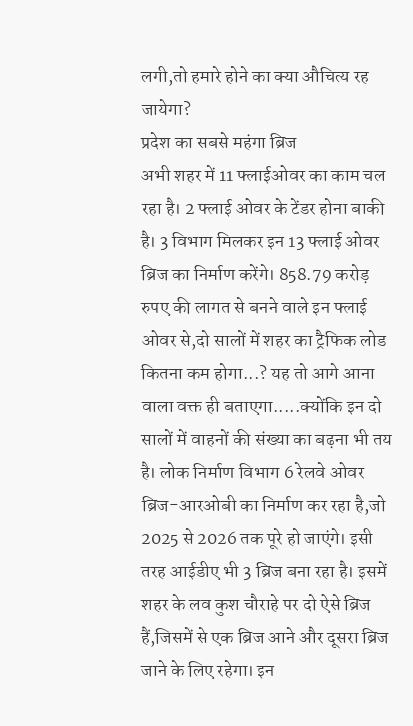लगी,तो हमारे होने का क्या औचित्य रह जायेगा?
प्रदेश का सबसे महंगा ब्रिज
अभी शहर में 11 फ्लाईओवर का काम चल रहा है। 2 फ्लाई ओवर के टेंडर होना बाकी है। 3 विभाग मिलकर इन 13 फ्लाई ओवर ब्रिज का निर्माण करेंगे। 858.79 करोड़ रुपए की लागत से बनने वाले इन फ्लाई ओवर से,दो सालों में शहर का ट्रैफिक लोड कितना कम होगा...? यह तो आगे आना वाला वक्त ही बताएगा.....क्योंकि इन दो सालों में वाहनों की संख्या का बढ़ना भी तय है। लोक निर्माण विभाग 6 रेलवे ओवर ब्रिज-आरओबी का निर्माण कर रहा है,जो 2025 से 2026 तक पूरे हो जाएंगे। इसी तरह आईडीए भी 3 ब्रिज बना रहा है। इसमें शहर के लव कुश चौराहे पर दो ऐसे ब्रिज हैं,जिसमें से एक ब्रिज आने और दूसरा ब्रिज जाने के लिए रहेगा। इन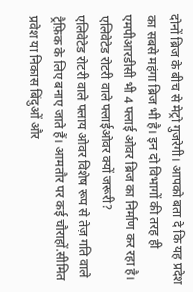दोनों ब्रिज के बीच से मेट्रो गुजरेगी। आपको बता दे कि यह प्रदेश का सबसे महंगा ब्रिज भी है। इन दो विभागों की तरह ही एमपीआरडीसी भी 4 फ्लाई ओवर ब्रिज का निर्माण कर रहा है।
एलिवेटेड रोटरी वाले फ्लाईओवर क्यों जरूरी?
एलिवेटेड रोटरी वाले फ्लाय ओवर विशेष रूप से तेज़ गति वाले ट्रैफ़िक के लिए बनाए जाते हैं। आमतौर पर कई चौराहों.सीमित प्रवेश या निकास बिंदुओं और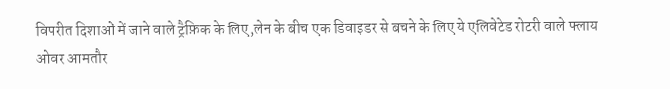विपरीत दिशाओं में जाने वाले ट्रैफ़िक के लिए,लेन के बीच एक डिवाइडर से बचने के लिए ये एलिवेटेड रोटरी वाले फ्लाय ओवर आमतौर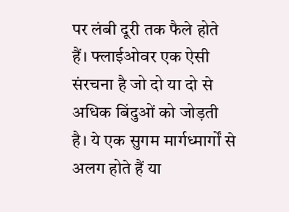पर लंबी दूरी तक फैले होते हैं। फ्लाईओवर एक ऐसी संरचना है जो दो या दो से अधिक बिंदुओं को जोड़ती है। ये एक सुगम मार्गध्मार्गों से अलग होते हैं या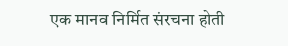एक मानव निर्मित संरचना होती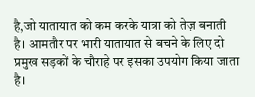है,जो यातायात को कम करके यात्रा को तेज़ बनाती है। आमतौर पर भारी यातायात से बचने के लिए दो प्रमुख सड़कों के चौराहे पर इसका उपयोग किया जाता है।